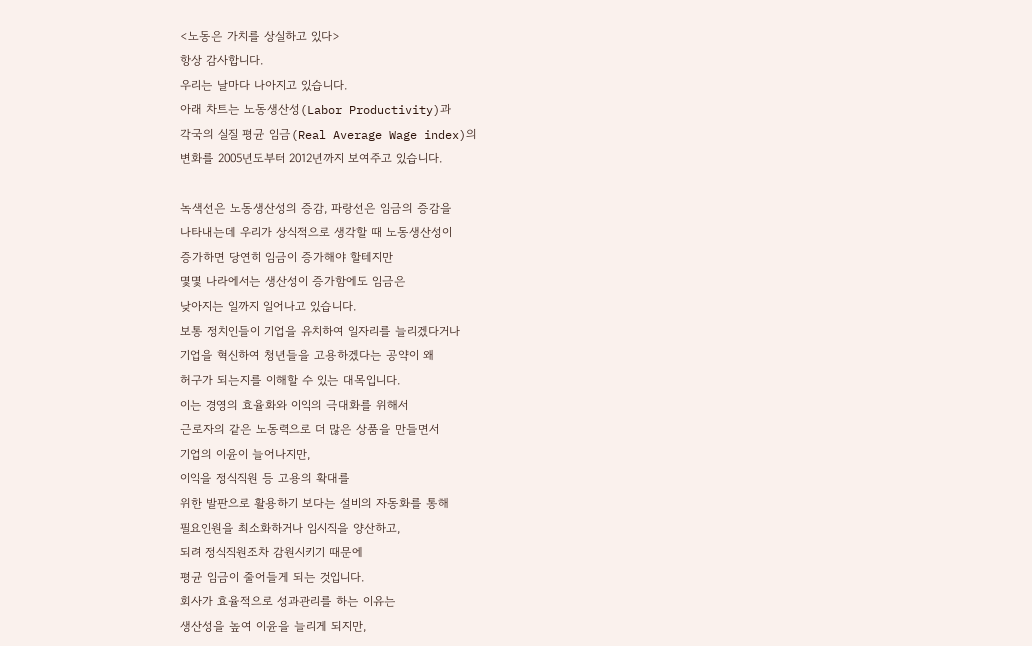<노동은 가치를 상실하고 있다>
항상 감사합니다.
우리는 날마다 나아지고 있습니다.
아래 차트는 노동생산성(Labor Productivity)과
각국의 실질 평균 임금(Real Average Wage index)의
변화를 2005년도부터 2012년까지 보여주고 있습니다.

녹색선은 노동생산성의 증감, 파랑선은 임금의 증감을
나타내는데 우리가 상식적으로 생각할 때 노동생산성이
증가하면 당연히 임금이 증가해야 할테지만
몇몇 나라에서는 생산성이 증가함에도 임금은
낮아지는 일까지 일어나고 있습니다.
보통 정치인들이 기업을 유치하여 일자리를 늘리겠다거나
기업을 혁신하여 청년들을 고용하겠다는 공약이 왜
허구가 되는지를 이해할 수 있는 대목입니다.
이는 경영의 효율화와 이익의 극대화를 위해서
근로자의 같은 노동력으로 더 많은 상품을 만들면서
기업의 이윤이 늘어나지만,
이익을 정식직원 등 고용의 확대를
위한 발판으로 활용하기 보다는 설비의 자동화를 통해
필요인원을 최소화하거나 임시직을 양산하고,
되려 정식직원조차 감원시키기 때문에
평균 임금이 줄어들게 되는 것입니다.
회사가 효율적으로 성과관리를 하는 이유는
생산성을 높여 이윤을 늘리게 되지만,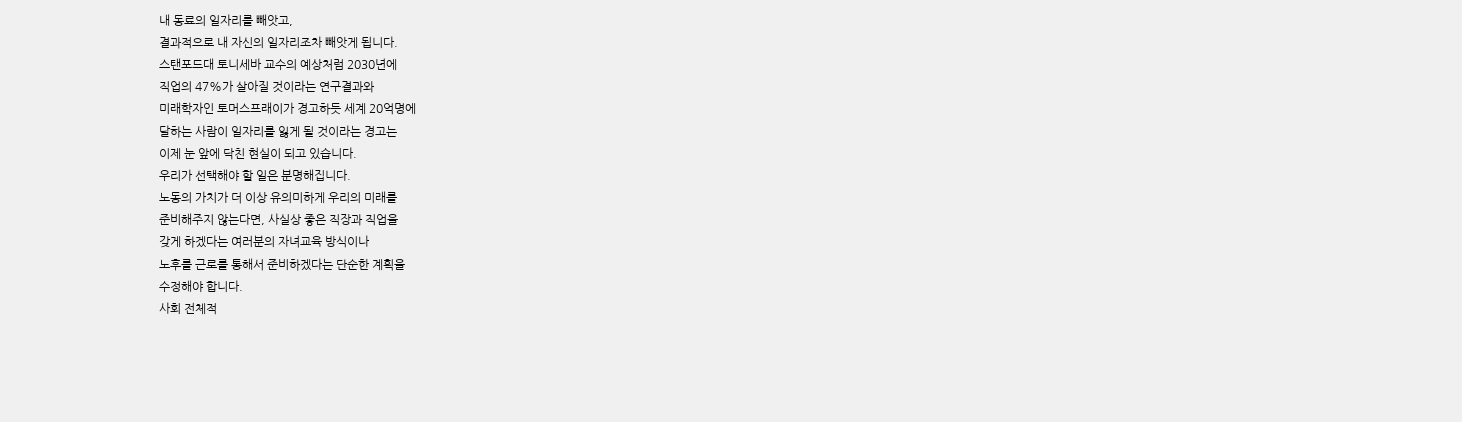내 동료의 일자리를 빼앗고,
결과적으로 내 자신의 일자리조차 빼앗게 됩니다.
스탠포드대 토니세바 교수의 예상처럼 2030년에
직업의 47%가 살아질 것이라는 연구결과와
미래학자인 토머스프래이가 경고하듯 세계 20억명에
달하는 사람이 일자리를 잃게 될 것이라는 경고는
이제 눈 앞에 닥친 현실이 되고 있습니다.
우리가 선택해야 할 일은 분명해집니다.
노동의 가치가 더 이상 유의미하게 우리의 미래를
준비해주지 않는다면, 사실상 좋은 직장과 직업을
갖게 하겠다는 여러분의 자녀교육 방식이나
노후를 근로를 통해서 준비하겠다는 단순한 계획을
수정해야 합니다.
사회 전체적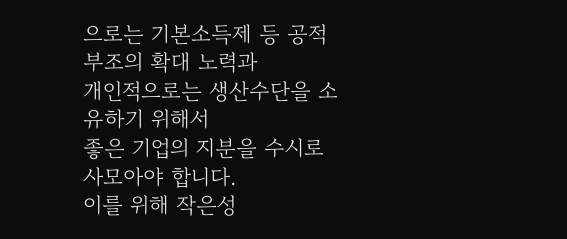으로는 기본소득제 등 공적부조의 확대 노력과
개인적으로는 생산수단을 소유하기 위해서
좋은 기업의 지분을 수시로 사모아야 합니다.
이를 위해 작은성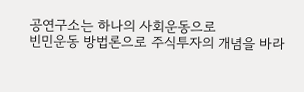공연구소는 하나의 사회운동으로
빈민운동 방법론으로 주식투자의 개념을 바라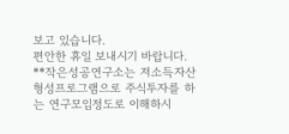보고 있습니다.
편안한 휴일 보내시기 바랍니다.
**작은성공연구소는 저소득자산형성프로그램으로 주식투자를 하는 연구모임정도로 이해하시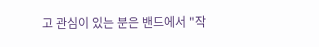고 관심이 있는 분은 밴드에서 "작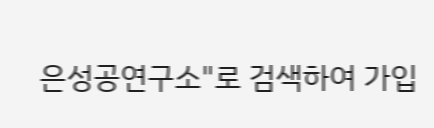은성공연구소"로 검색하여 가입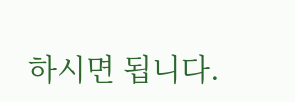하시면 됩니다.